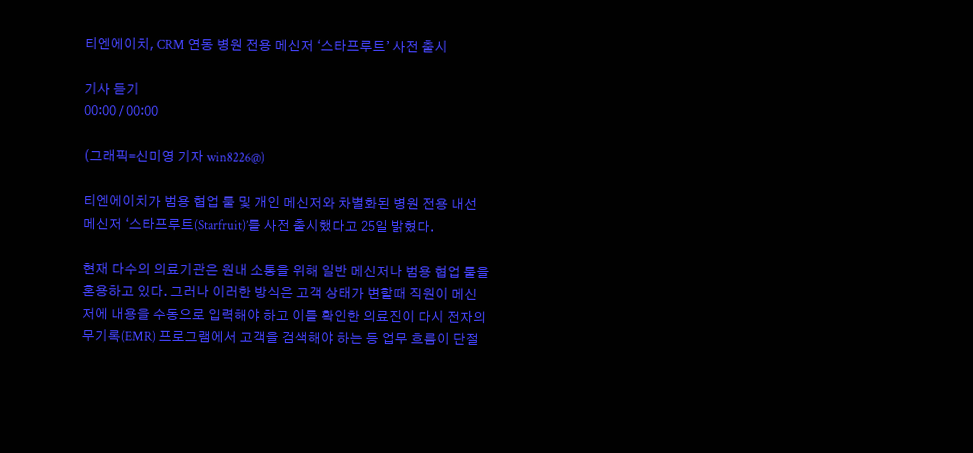티엔에이치, CRM 연동 병원 전용 메신저 ‘스타프루트’ 사전 출시

기사 듣기
00:00 / 00:00

(그래픽=신미영 기자 win8226@)

티엔에이치가 범용 협업 툴 및 개인 메신저와 차별화된 병원 전용 내선 메신저 ‘스타프루트(Starfruit)’를 사전 출시했다고 25일 밝혔다.

현재 다수의 의료기관은 원내 소통을 위해 일반 메신저나 범용 협업 툴을 혼용하고 있다. 그러나 이러한 방식은 고객 상태가 변할때 직원이 메신저에 내용을 수동으로 입력해야 하고 이를 확인한 의료진이 다시 전자의무기록(EMR) 프로그램에서 고객을 검색해야 하는 등 업무 흐름이 단절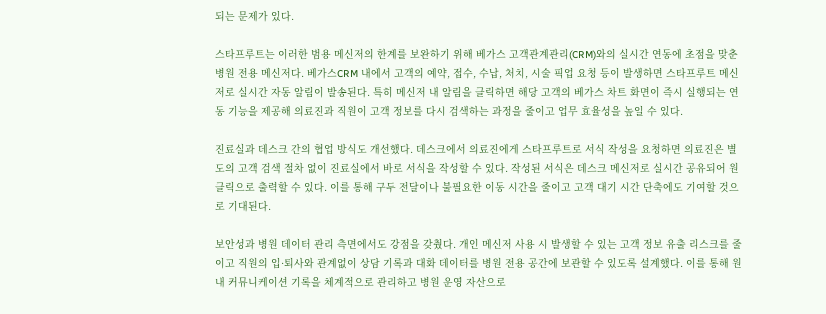되는 문제가 있다.

스타프루트는 이러한 범용 메신저의 한계를 보완하기 위해 베가스 고객관계관리(CRM)와의 실시간 연동에 초점을 맞춘 병원 전용 메신저다. 베가스CRM 내에서 고객의 예약, 접수, 수납, 처치, 시술 픽업 요청 등이 발생하면 스타프루트 메신저로 실시간 자동 알림이 발송된다. 특히 메신저 내 알림을 클릭하면 해당 고객의 베가스 차트 화면이 즉시 실행되는 연동 기능을 제공해 의료진과 직원이 고객 정보를 다시 검색하는 과정을 줄이고 업무 효율성을 높일 수 있다.

진료실과 데스크 간의 협업 방식도 개선했다. 데스크에서 의료진에게 스타프루트로 서식 작성을 요청하면 의료진은 별도의 고객 검색 절차 없이 진료실에서 바로 서식을 작성할 수 있다. 작성된 서식은 데스크 메신저로 실시간 공유되어 원클릭으로 출력할 수 있다. 이를 통해 구두 전달이나 불필요한 이동 시간을 줄이고 고객 대기 시간 단축에도 기여할 것으로 기대된다.

보안성과 병원 데이터 관리 측면에서도 강점을 갖췄다. 개인 메신저 사용 시 발생할 수 있는 고객 정보 유출 리스크를 줄이고 직원의 입·퇴사와 관계없이 상담 기록과 대화 데이터를 병원 전용 공간에 보관할 수 있도록 설계했다. 이를 통해 원내 커뮤니케이션 기록을 체계적으로 관리하고 병원 운영 자산으로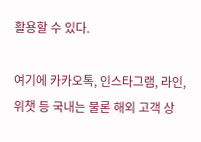활용할 수 있다.

여기에 카카오톡, 인스타그램, 라인, 위챗 등 국내는 물론 해외 고객 상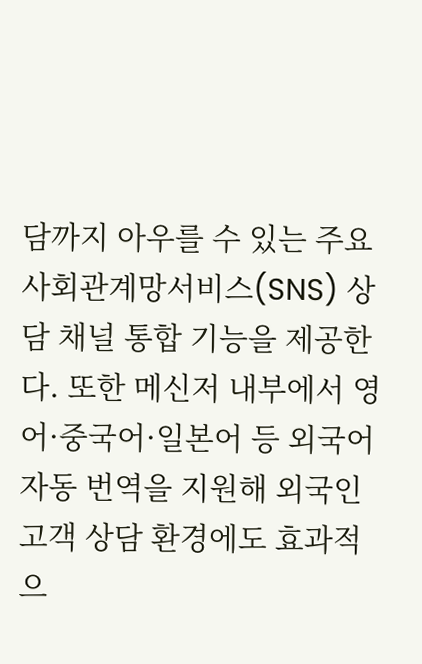담까지 아우를 수 있는 주요 사회관계망서비스(SNS) 상담 채널 통합 기능을 제공한다. 또한 메신저 내부에서 영어·중국어·일본어 등 외국어 자동 번역을 지원해 외국인 고객 상담 환경에도 효과적으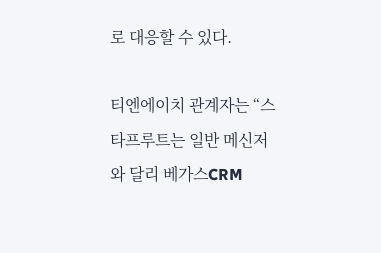로 대응할 수 있다.

티엔에이치 관계자는 “스타프루트는 일반 메신저와 달리 베가스CRM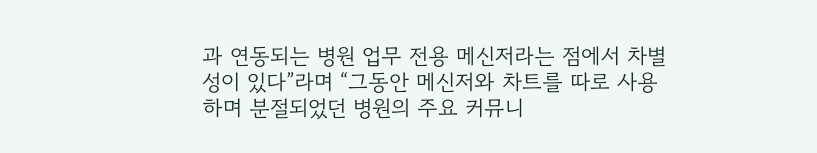과 연동되는 병원 업무 전용 메신저라는 점에서 차별성이 있다”라며 “그동안 메신저와 차트를 따로 사용하며 분절되었던 병원의 주요 커뮤니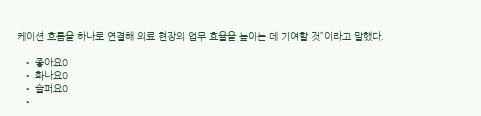케이션 흐름을 하나로 연결해 의료 현장의 업무 효율을 높이는 데 기여할 것”이라고 말했다.

  • 좋아요0
  • 화나요0
  • 슬퍼요0
  •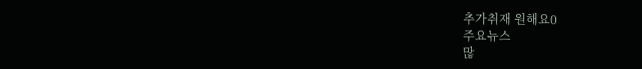추가취재 원해요0
주요뉴스
많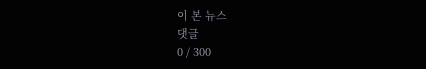이 본 뉴스
댓글
0 / 300